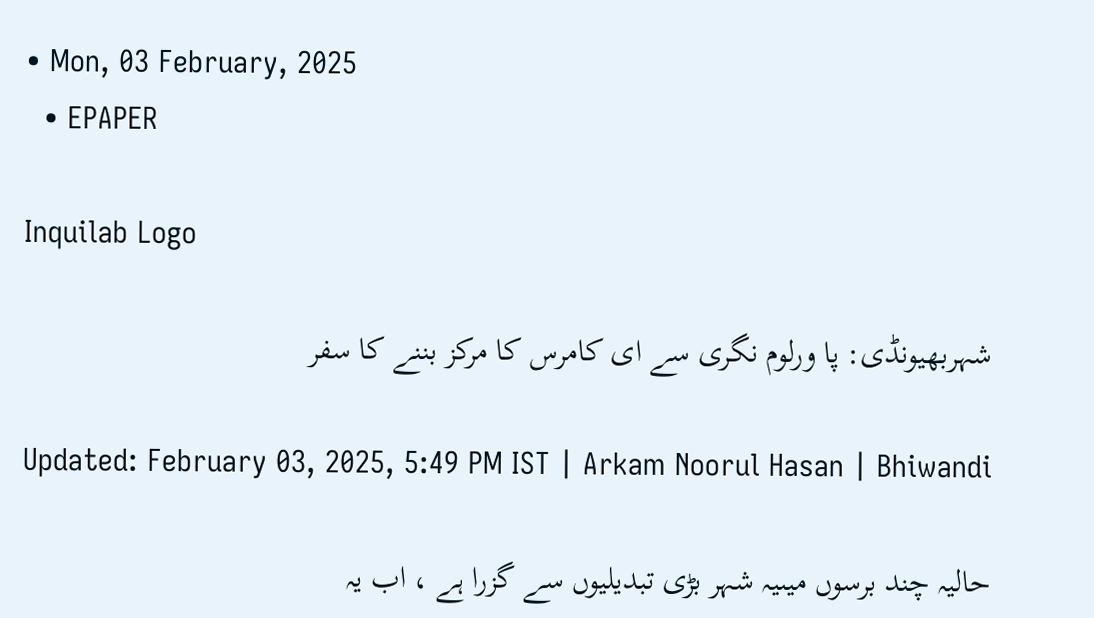• Mon, 03 February, 2025
  • EPAPER

Inquilab Logo

شہربھیونڈی: پا ورلوم نگری سے ای کامرس کا مرکز بننے کا سفر

Updated: February 03, 2025, 5:49 PM IST | Arkam Noorul Hasan | Bhiwandi

حالیہ چند برسوں میںیہ شہر بڑی تبدیلیوں سے گزرا ہے ، اب یہ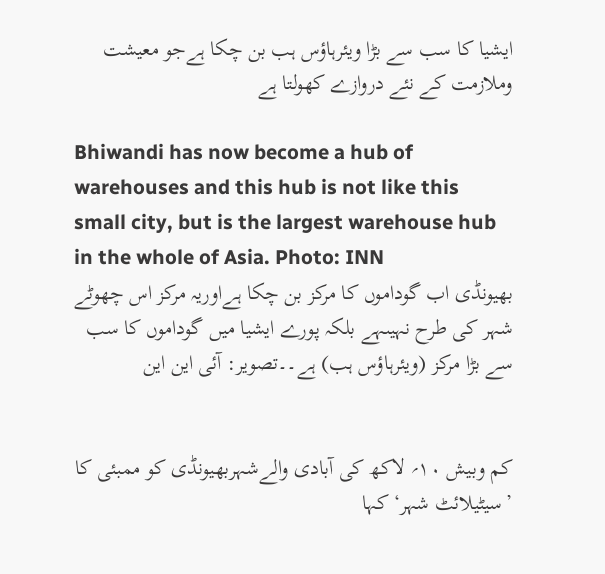ایشیا کا سب سے بڑا ویئرہاؤس ہب بن چکا ہےجو معیشت وملازمت کے نئے دروازے کھولتا ہے

Bhiwandi has now become a hub of warehouses and this hub is not like this small city, but is the largest warehouse hub in the whole of Asia. Photo: INN
بھیونڈی اب گوداموں کا مرکز بن چکا ہےاوریہ مرکز اس چھوٹے شہر کی طرح نہیںہے بلکہ پورے ایشیا میں گوداموں کا سب سے بڑا مرکز (ویئرہاؤس ہب) ہے۔۔تصویر: آئی این این


کم وبیش ۱۰؍ لاکھ کی آبادی والےشہربھیونڈی کو ممبئی کا ’سیٹیلائٹ شہر‘ کہا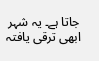جاتا ہے۔ یہ شہر ابھی ترقی یافتہ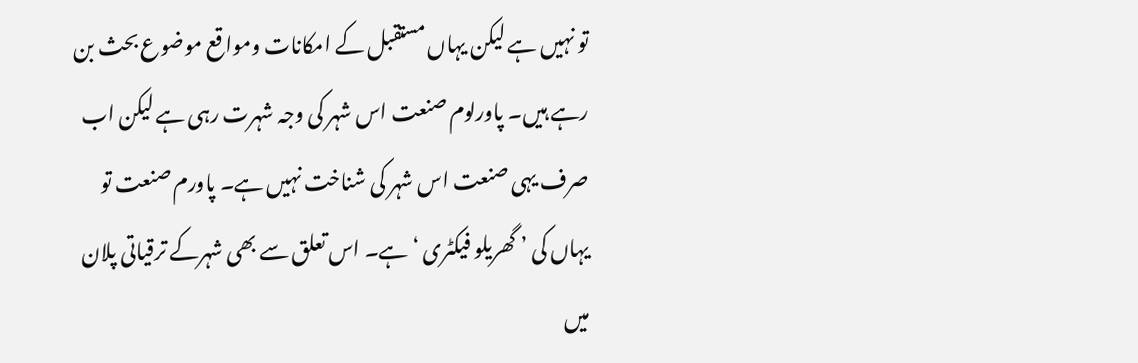تو نہیں ہے لیکن یہاں مستقبل کے امکانات ومواقع موضوع بحث بن رہے ہیں۔ پاورلوم صنعت اس شہر کی وجہ شہرت رہی ہے لیکن اب صرف یہی صنعت اس شہر کی شناخت نہیں ہے۔ پاورم صنعت تو یہاں کی ’ گھریلو فیکٹری ‘ ہے۔ اس تعلق سے بھی شہرکے ترقیاتی پلان میں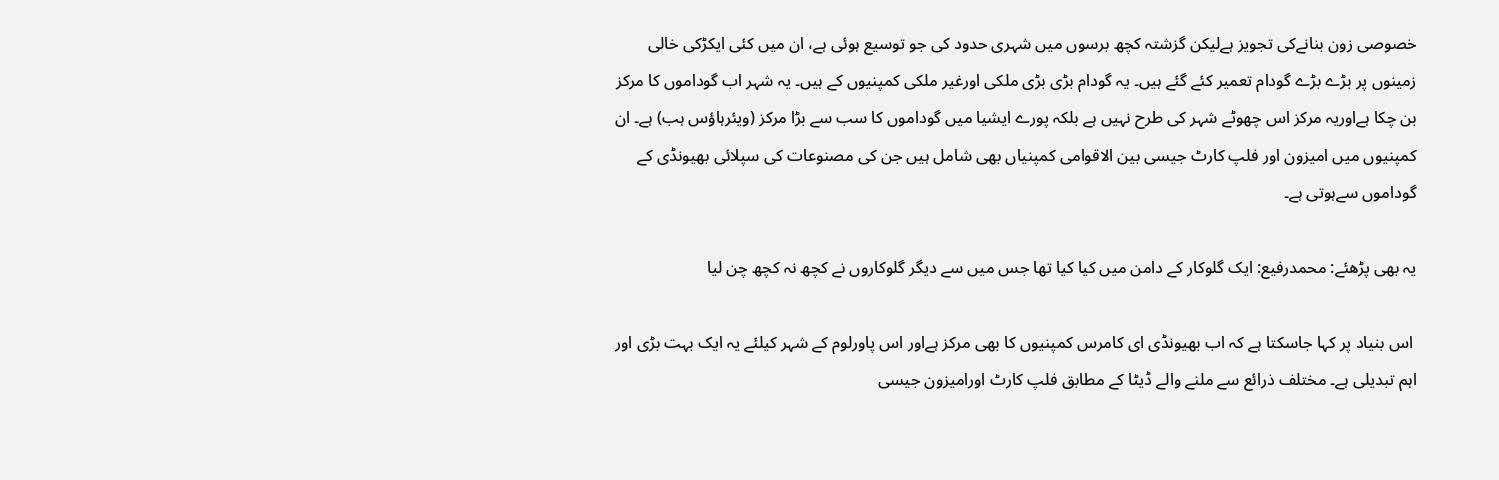خصوصی زون بنانےکی تجویز ہےلیکن گزشتہ کچھ برسوں میں شہری حدود کی جو توسیع ہوئی ہے، ان میں کئی ایکڑکی خالی زمینوں پر بڑے بڑے گودام تعمیر کئے گئے ہیں۔ یہ گودام بڑی بڑی ملکی اورغیر ملکی کمپنیوں کے ہیں۔ یہ شہر اب گوداموں کا مرکز بن چکا ہےاوریہ مرکز اس چھوٹے شہر کی طرح نہیں ہے بلکہ پورے ایشیا میں گوداموں کا سب سے بڑا مرکز (ویئرہاؤس ہب) ہے۔ ان کمپنیوں میں امیزون اور فلپ کارٹ جیسی بین الاقوامی کمپنیاں بھی شامل ہیں جن کی مصنوعات کی سپلائی بھیونڈی کے گوداموں سےہوتی ہے۔

یہ بھی پڑھئے: محمدرفیع: ایک گلوکار کے دامن میں کیا کیا تھا جس میں سے دیگر گلوکاروں نے کچھ نہ کچھ چن لیا

 اس بنیاد پر کہا جاسکتا ہے کہ اب بھیونڈی ای کامرس کمپنیوں کا بھی مرکز ہےاور اس پاورلوم کے شہر کیلئے یہ ایک بہت بڑی اور اہم تبدیلی ہے۔ مختلف ذرائع سے ملنے والے ڈیٹا کے مطابق فلپ کارٹ اورامیزون جیسی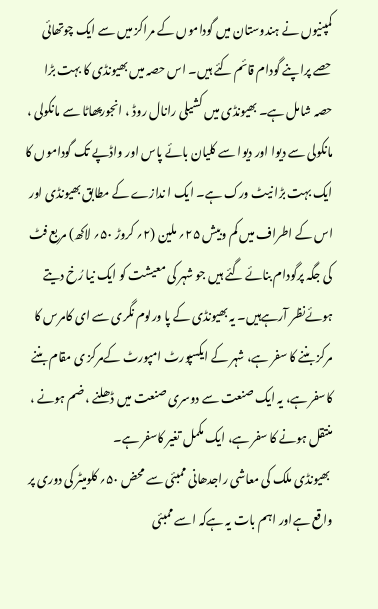کمپنیوں نے ہندوستان میں گوداموں کے مراکز میں سے ایک چوتھائی حصے پراپنے گودام قائم کئے ہیں۔ اس حصہ میں بھیونڈی کا بہت بڑا حصہ شامل ہے۔ بھیونڈی میں کشیلی رانال روڈ ، انجورپھاٹا سے مانکولی ، مانکولی سے دیوا اور دیوا سے کلیان بائے پاس اور واڈپے تک گوداموں کا ایک بہت بڑا نیٹ ورک ہے۔ ایک ا ندازے کے مطابق بھیونڈی اور اس کے اطراف میں کم وبیش ۲۵؍ ملین (۲؍ کروڑ ۵۰؍ لاکھ) مربع فٹ کی جگہ پرگودام بنائے گئے ہیں جو شہر کی معیشت کو ایک نیا رُخ دیتے ہوئےنظر آرہےہیں۔ یہ بھیونڈی کے پا ورلوم نگری سے ای کامرس کا مرکز بننے کا سفر ہے، شہر کے ایکسپورٹ امپورٹ کےمرکز ی مقام بننے کاسفر ہے، یہ ایک صنعت سے دوسری صنعت میں ڈھلنے ، ضم ہونے ، منتقل ہونے کا سفر ہے، ایک مکمل تغیر کاسفر ہے۔
 بھیونڈی ملک کی معاشی راجدھانی ممبئی سے محض ۵۰؍ کلومیٹر کی دوری پر واقع ہےاور اہم بات یہ ہےکہ اسے ممبئی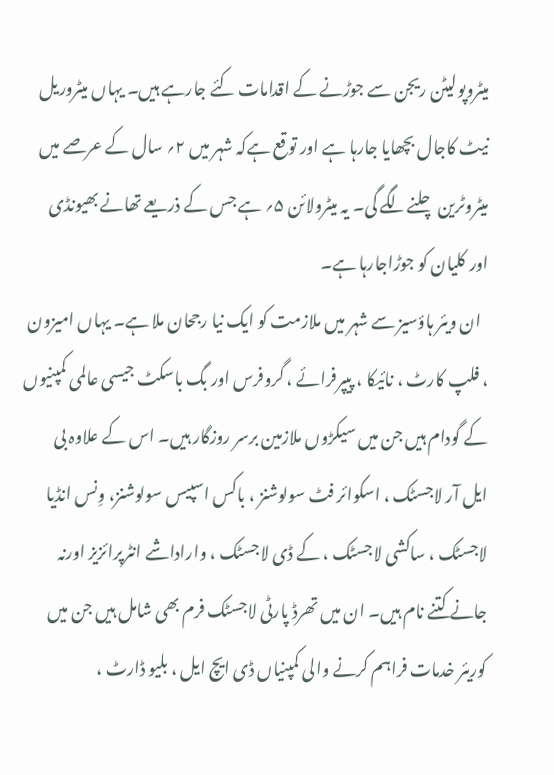میٹروپولیٹن ریجن سے جوڑنے کے اقدامات کئے جارہے ہیں۔ یہاں میٹروریل نیٹ کاجال بچھایا جارہا ہے اور توقع ہےکہ شہر میں ۲؍ سال کے عرصے میں میٹروٹرین چلنےلگے گی۔ یہ میٹرولائن ۵؍ ہے جس کے ذریعے تھانے بھیونڈی اور کلیان کو جوڑاجارہا ہے۔
  ان ویئر ہاؤسیز سے شہر میں ملازمت کو ایک نیا رجحان ملا ہے۔ یہاں امیزون ، فلپ کارٹ ، نائیکا ، پیپرفرائے ، گروفرس اور بگ باسکٹ جیسی عالمی کمپنیوں کے گودام ہیں جن میں سیکڑوں ملازمین برسر روزگار ہیں۔ اس کے علاوہ بی ایل آر لاجسٹک ، اسکوائر فٹ سولوشنز ، باکس اسپیس سولوشنز، وِنس انڈیا لاجسٹک ، ساکشی لاجسٹک ، کے ڈی لاجسٹک ، واراداشے انٹرپرائزیز اورنہ جانے کتنے نام ہیں۔ ان میں تھرڈ پارٹی لاجسٹک فرم بھی شامل ہیں جن میں کوریئر خدمات فراہم کرنے والی کمپنیاں ڈی ایچ ایل ، بلیو ڈارٹ ،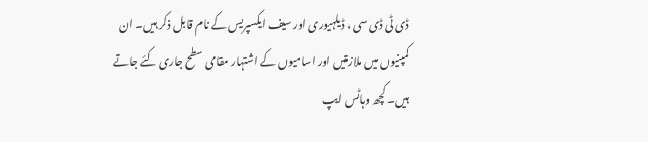ڈی ٹی ڈی سی ، ڈیلہیوری اور سیف ایکسپریس کے نام قابل ذکر ہیں۔ ان کمپنیوں میں ملازمتیں اور اسامیوں کے اشتہار مقامی سطح جاری کئے جاتے ہیں۔ کچھ وہاٹس ایپ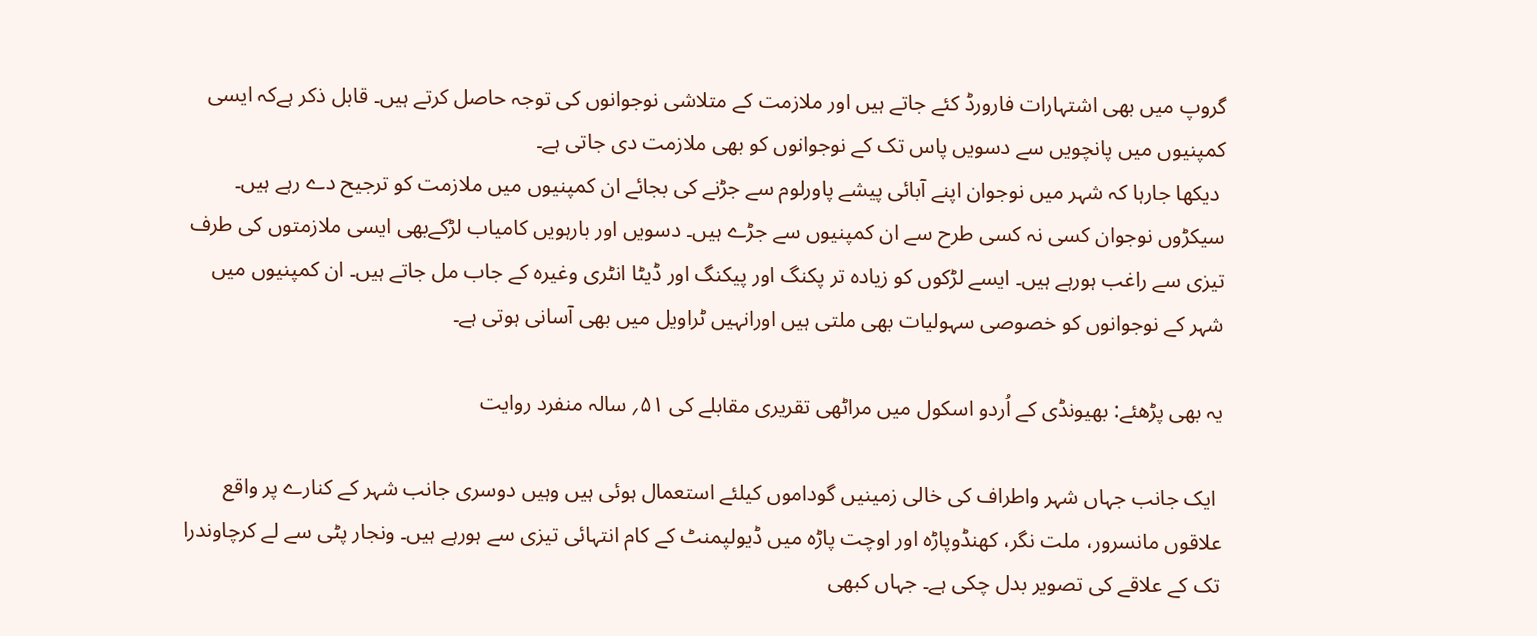گروپ میں بھی اشتہارات فارورڈ کئے جاتے ہیں اور ملازمت کے متلاشی نوجوانوں کی توجہ حاصل کرتے ہیں۔ قابل ذکر ہےکہ ایسی کمپنیوں میں پانچویں سے دسویں پاس تک کے نوجوانوں کو بھی ملازمت دی جاتی ہے۔
 دیکھا جارہا کہ شہر میں نوجوان اپنے آبائی پیشے پاورلوم سے جڑنے کی بجائے ان کمپنیوں میں ملازمت کو ترجیح دے رہے ہیں۔ سیکڑوں نوجوان کسی نہ کسی طرح سے ان کمپنیوں سے جڑے ہیں۔ دسویں اور بارہویں کامیاب لڑکےبھی ایسی ملازمتوں کی طرف تیزی سے راغب ہورہے ہیں۔ ایسے لڑکوں کو زیادہ تر پکنگ اور پیکنگ اور ڈیٹا انٹری وغیرہ کے جاب مل جاتے ہیں۔ ان کمپنیوں میں شہر کے نوجوانوں کو خصوصی سہولیات بھی ملتی ہیں اورانہیں ٹراویل میں بھی آسانی ہوتی ہے۔

یہ بھی پڑھئے: بھیونڈی کے اُردو اسکول میں مراٹھی تقریری مقابلے کی ۵۱؍ سالہ منفرد روایت

 ایک جانب جہاں شہر واطراف کی خالی زمینیں گوداموں کیلئے استعمال ہوئی ہیں وہیں دوسری جانب شہر کے کنارے پر واقع علاقوں مانسرور، ملت نگر، کھنڈوپاڑہ اور اوچت پاڑہ میں ڈیولپمنٹ کے کام انتہائی تیزی سے ہورہے ہیں۔ ونجار پٹی سے لے کرچاوندرا تک کے علاقے کی تصویر بدل چکی ہے۔ جہاں کبھی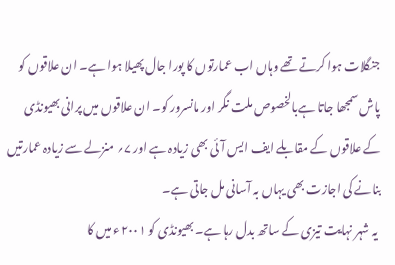جنگلات ہوا کرتے تھے وہاں اب عمارتوں کا پورا جال پھیلا ہوا ہے۔ ان علاقوں کو پاش سمجھا جاتا ہےبالخصوص ملت نگر اور مانسرور کو۔ ان علاقوں میں پرانی بھیونڈی کے علاقوں کے مقابلے ایف ایس آئی بھی زیادہ ہے اور ۷؍ منزلے سے زیادہ عمارتیں بنانے کی اجازت بھی یہاں بہ آسانی مل جاتی ہے۔
 یہ شہر نہایت تیزی کے ساتھ بدل رہا ہے۔ بھیونڈی کو ۲۰۰۱ء میں کا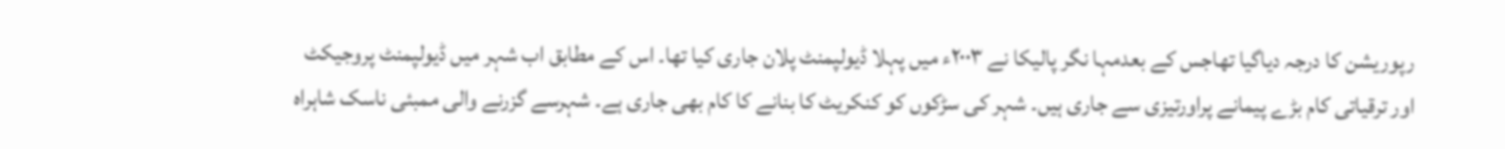رپوریشن کا درجہ دیاگیا تھاجس کے بعدمہا نگر پالیکا نے ۲۰۰۳ء میں پہلا ڈیولپمنٹ پلان جاری کیا تھا۔ اس کے مطابق اب شہر میں ڈیولپمنٹ پروجیکٹ اور ترقیاتی کام بڑے پیمانے پراورتیزی سے جاری ہیں۔ شہر کی سڑکوں کو کنکریٹ کا بنانے کا کام بھی جاری ہے۔ شہرسے گزرنے والی ممبئی ناسک شاہراہ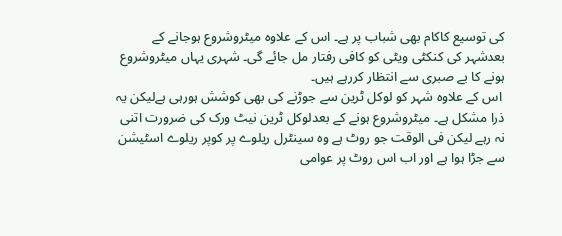کی توسیع کاکام بھی شباب پر ہے۔ اس کے علاوہ میٹروشروع ہوجانے کے بعدشہر کی کنکٹی ویٹی کو کافی رفتار مل جائے گی۔ شہری یہاں میٹروشروع ہونے کا بے صبری سے انتظار کررہے ہیں۔
 اس کے علاوہ شہر کو لوکل ٹرین سے جوڑنے کی بھی کوشش ہورہی ہےلیکن یہ ذرا مشکل ہے۔ میٹروشروع ہونے کے بعدلوکل ٹرین نیٹ ورک کی ضرورت اتنی نہ رہے لیکن فی الوقت جو روٹ ہے وہ سینٹرل ریلوے پر کوپر ریلوے اسٹیشن سے جڑا ہوا ہے اور اب اس روٹ پر عوامی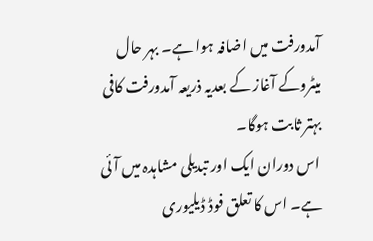آمدورفت میں اضافہ ہوا ہے۔ بہر حال میٹروکے آغاز کے بعدیہ ذریعہ آمدورفت کافی بہتر ثابت ہوگا۔
 اس دوران ایک اور تبدیلی مشاہدہ میں آئی ہے۔ اس کا تعلق فوڈ ڈیلیوری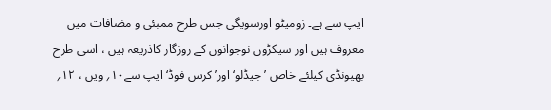ایپ سے ہے۔ زومیٹو اورسویگی جس طرح ممبئی و مضافات میں معروف ہیں اور سیکڑوں نوجوانوں کے روزگار کاذریعہ ہیں ، اسی طرح بھیونڈی کیلئے خاص ’ جیڈلو‘ اور’ کرس فوڈ‘ ایپ سے۱۰؍ ویں ، ۱۲؍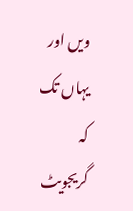ویں اور یہاں تک کہ گریجویٹ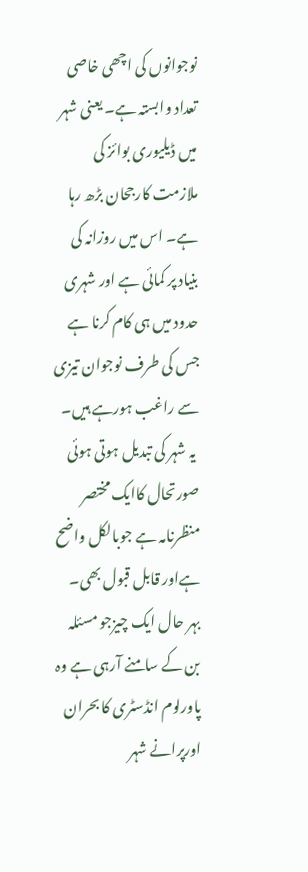نوجوانوں کی اچھی خاصی تعداد وابستہ ہے۔ یعنی شہر میں ڈیلیوری بوائز کی ملازمت کارجحان بڑھ رہا ہے۔ اس میں روزانہ کی بنیاد پر کمائی ہے اور شہری حدود میں ہی کام کرنا ہے جس کی طرف نوجوان تیزی سے راغب ہورہے ہیں۔
 یہ شہر کی تبدیل ہوتی ہوئی صورتحال کاایک مختصر منظرنامہ ہے جوبالکل واضح ہےاور قابل قبول بھی۔ بہر حال ایک چیزجو مسئلہ بن کے سامنے آرہی ہے وہ پاورلوم انڈسٹری کا بحران اورپرانے شہر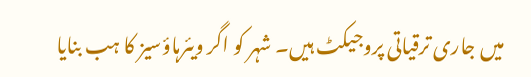میں جاری ترقیاتی پروجیکٹ ہیں۔ شہر کو اگر ویئرہاؤسیز کا ہب بنایا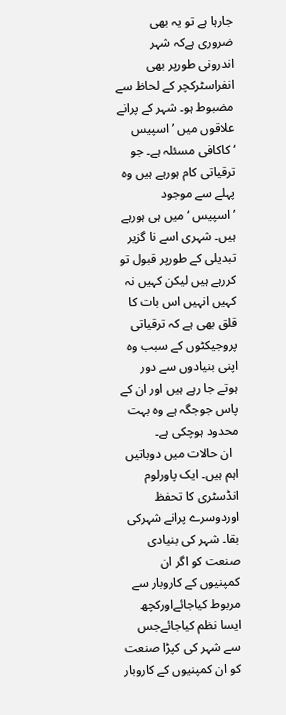جارہا ہے تو یہ بھی ضروری ہےکہ شہر اندرونی طورپر بھی انفراسٹرکچر کے لحاظ سے مضبوط ہو۔ شہر کے پرانے علاقوں میں ’اسپیس ‘کاکافی مسئلہ ہے۔ جو ترقیاتی کام ہورہے ہیں وہ پہلے سے موجود ’اسپیس ‘ میں ہی ہورہے ہیں۔ شہری اسے نا گزیر تبدیلی کے طورپر قبول تو کررہے ہیں لیکن کہیں نہ کہیں انہیں اس بات کا قلق بھی ہے کہ ترقیاتی پروجیکٹوں کے سبب وہ اپنی بنیادوں سے دور ہوتے جا رہے ہیں اور ان کے پاس جوجگہ ہے وہ بہت محدود ہوچکی ہے۔
  ان حالات میں دوباتیں اہم ہیں۔ ایک پاورلوم انڈسٹری کا تحفظ اوردوسرے پرانے شہرکی بقا۔ شہر کی بنیادی صنعت کو اگر ان کمپنیوں کے کاروبار سے مربوط کیاجائےاورکچھ ایسا نظم کیاجائےجس سے شہر کی کپڑا صنعت کو ان کمپنیوں کے کاروبار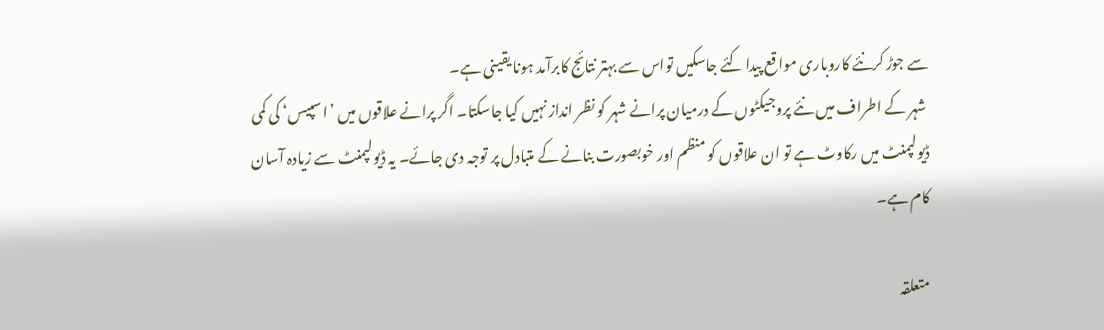سے جوڑ کرنئے کاروباری مواقع پیدا کئے جاسکیں تواس سے بہتر نتائج کابرآمد ہونا یقینی ہے۔
 شہر کے اطراف میں نئے پروجیکٹوں کے درمیان پرانے شہر کو نظر انداز نہیں کیا جاسکتا۔ اگر پرانے علاقوں میں ’اسپیس‘ کی کمی ڈیولپمنٹ میں رکاوٹ ہے تو ان علاقوں کو منظم اور خوبصورت بنانے کے متبادل پر توجہ دی جائے۔ یہ ڈیولپمنٹ سے زیادہ آسان کام ہے۔

متعلقہ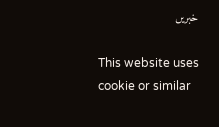خبریں

This website uses cookie or similar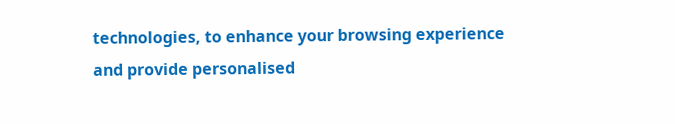technologies, to enhance your browsing experience and provide personalised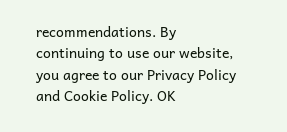recommendations. By continuing to use our website, you agree to our Privacy Policy and Cookie Policy. OK